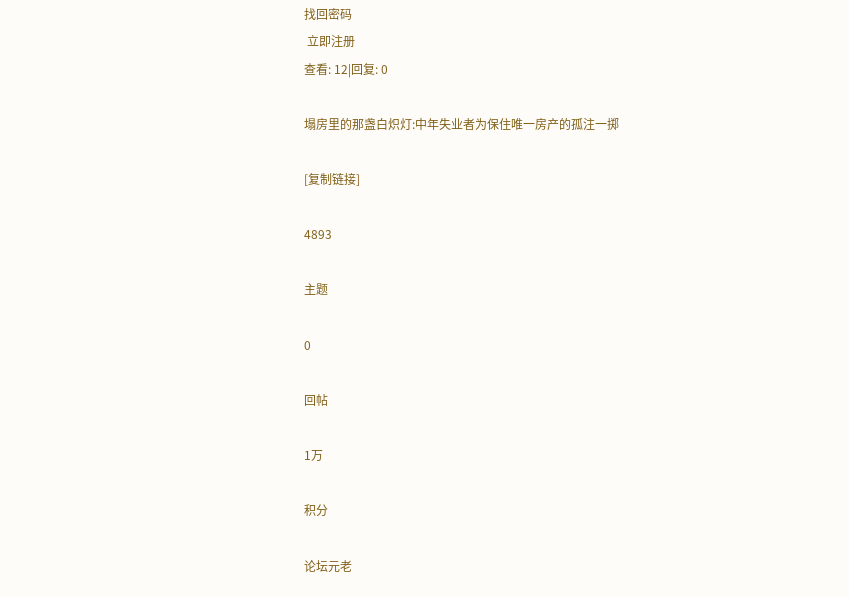找回密码
 立即注册
查看: 12|回复: 0

塌房里的那盏白炽灯:中年失业者为保住唯一房产的孤注一掷

[复制链接]

4893

主题

0

回帖

1万

积分

论坛元老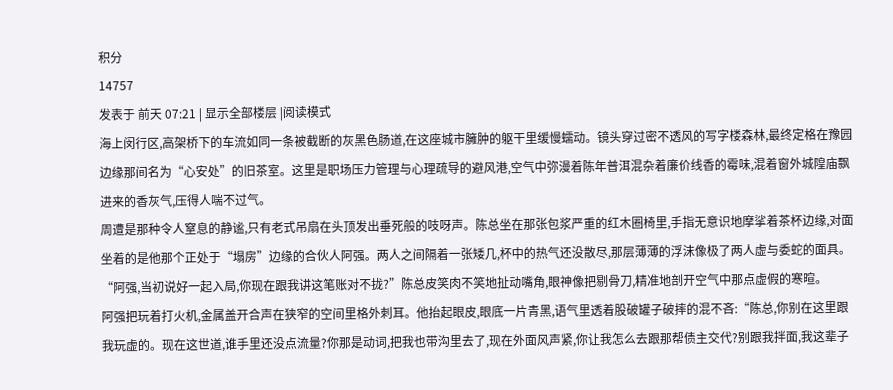积分
14757
发表于 前天 07:21 | 显示全部楼层 |阅读模式
海上闵行区,高架桥下的车流如同一条被截断的灰黑色肠道,在这座城市臃肿的躯干里缓慢蠕动。镜头穿过密不透风的写字楼森林,最终定格在豫园边缘那间名为“心安处”的旧茶室。这里是职场压力管理与心理疏导的避风港,空气中弥漫着陈年普洱混杂着廉价线香的霉味,混着窗外城隍庙飘进来的香灰气,压得人喘不过气。
周遭是那种令人窒息的静谧,只有老式吊扇在头顶发出垂死般的吱呀声。陈总坐在那张包浆严重的红木圈椅里,手指无意识地摩挲着茶杯边缘,对面坐着的是他那个正处于“塌房”边缘的合伙人阿强。两人之间隔着一张矮几,杯中的热气还没散尽,那层薄薄的浮沫像极了两人虚与委蛇的面具。
“阿强,当初说好一起入局,你现在跟我讲这笔账对不拢?”陈总皮笑肉不笑地扯动嘴角,眼神像把剔骨刀,精准地剖开空气中那点虚假的寒暄。
阿强把玩着打火机,金属盖开合声在狭窄的空间里格外刺耳。他抬起眼皮,眼底一片青黑,语气里透着股破罐子破摔的混不吝:“陈总,你别在这里跟我玩虚的。现在这世道,谁手里还没点流量?你那是动词,把我也带沟里去了,现在外面风声紧,你让我怎么去跟那帮债主交代?别跟我拌面,我这辈子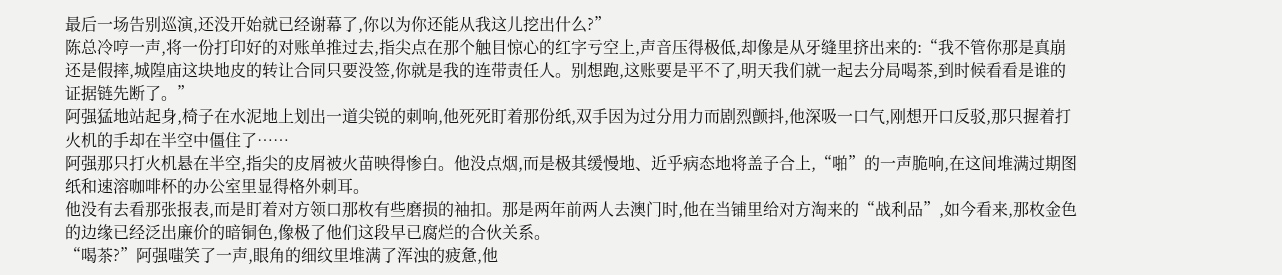最后一场告别巡演,还没开始就已经谢幕了,你以为你还能从我这儿挖出什么?”
陈总冷哼一声,将一份打印好的对账单推过去,指尖点在那个触目惊心的红字亏空上,声音压得极低,却像是从牙缝里挤出来的:“我不管你那是真崩还是假摔,城隍庙这块地皮的转让合同只要没签,你就是我的连带责任人。别想跑,这账要是平不了,明天我们就一起去分局喝茶,到时候看看是谁的证据链先断了。”
阿强猛地站起身,椅子在水泥地上划出一道尖锐的刺响,他死死盯着那份纸,双手因为过分用力而剧烈颤抖,他深吸一口气,刚想开口反驳,那只握着打火机的手却在半空中僵住了……
阿强那只打火机悬在半空,指尖的皮屑被火苗映得惨白。他没点烟,而是极其缓慢地、近乎病态地将盖子合上,“啪”的一声脆响,在这间堆满过期图纸和速溶咖啡杯的办公室里显得格外刺耳。
他没有去看那张报表,而是盯着对方领口那枚有些磨损的袖扣。那是两年前两人去澳门时,他在当铺里给对方淘来的“战利品”,如今看来,那枚金色的边缘已经泛出廉价的暗铜色,像极了他们这段早已腐烂的合伙关系。
“喝茶?”阿强嗤笑了一声,眼角的细纹里堆满了浑浊的疲惫,他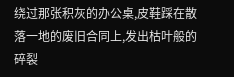绕过那张积灰的办公桌,皮鞋踩在散落一地的废旧合同上,发出枯叶般的碎裂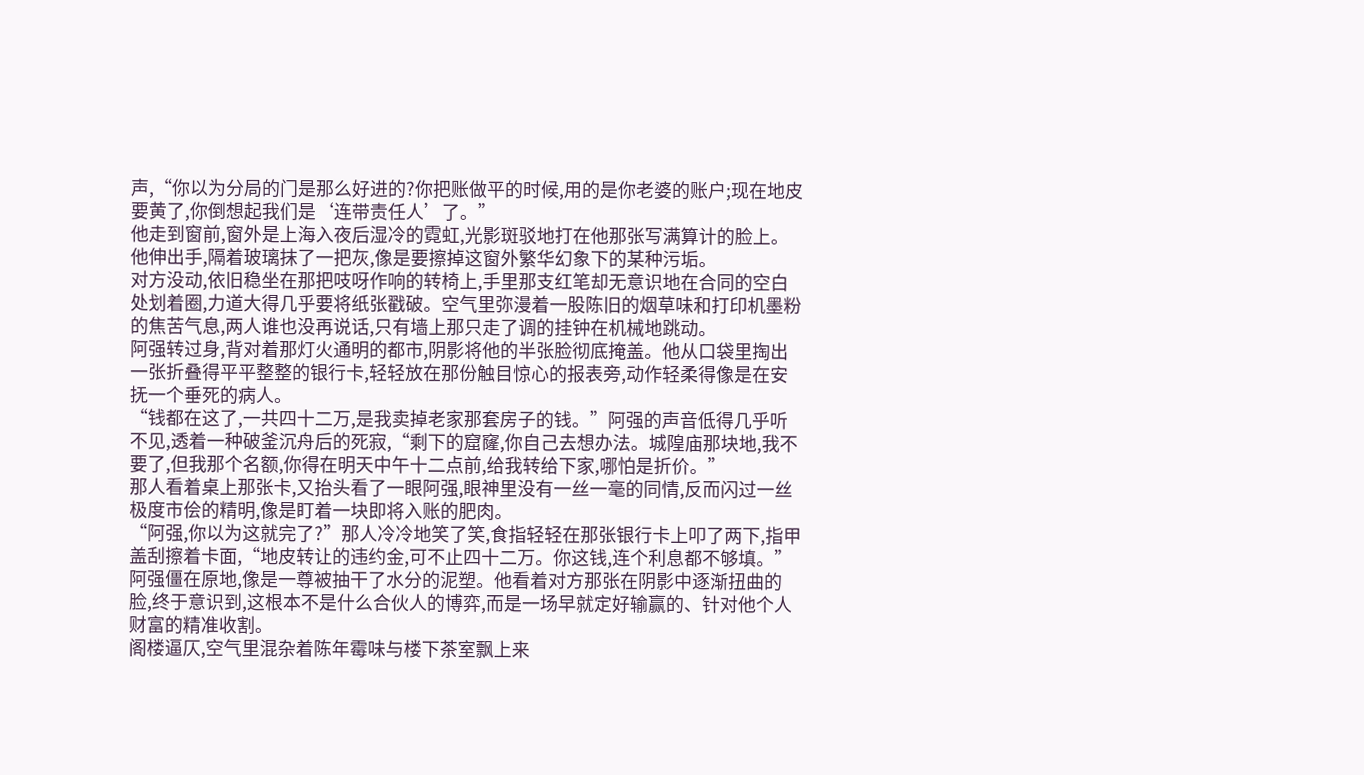声,“你以为分局的门是那么好进的?你把账做平的时候,用的是你老婆的账户;现在地皮要黄了,你倒想起我们是‘连带责任人’了。”
他走到窗前,窗外是上海入夜后湿冷的霓虹,光影斑驳地打在他那张写满算计的脸上。他伸出手,隔着玻璃抹了一把灰,像是要擦掉这窗外繁华幻象下的某种污垢。
对方没动,依旧稳坐在那把吱呀作响的转椅上,手里那支红笔却无意识地在合同的空白处划着圈,力道大得几乎要将纸张戳破。空气里弥漫着一股陈旧的烟草味和打印机墨粉的焦苦气息,两人谁也没再说话,只有墙上那只走了调的挂钟在机械地跳动。
阿强转过身,背对着那灯火通明的都市,阴影将他的半张脸彻底掩盖。他从口袋里掏出一张折叠得平平整整的银行卡,轻轻放在那份触目惊心的报表旁,动作轻柔得像是在安抚一个垂死的病人。
“钱都在这了,一共四十二万,是我卖掉老家那套房子的钱。”阿强的声音低得几乎听不见,透着一种破釜沉舟后的死寂,“剩下的窟窿,你自己去想办法。城隍庙那块地,我不要了,但我那个名额,你得在明天中午十二点前,给我转给下家,哪怕是折价。”
那人看着桌上那张卡,又抬头看了一眼阿强,眼神里没有一丝一毫的同情,反而闪过一丝极度市侩的精明,像是盯着一块即将入账的肥肉。
“阿强,你以为这就完了?”那人冷冷地笑了笑,食指轻轻在那张银行卡上叩了两下,指甲盖刮擦着卡面,“地皮转让的违约金,可不止四十二万。你这钱,连个利息都不够填。”
阿强僵在原地,像是一尊被抽干了水分的泥塑。他看着对方那张在阴影中逐渐扭曲的脸,终于意识到,这根本不是什么合伙人的博弈,而是一场早就定好输赢的、针对他个人财富的精准收割。
阁楼逼仄,空气里混杂着陈年霉味与楼下茶室飘上来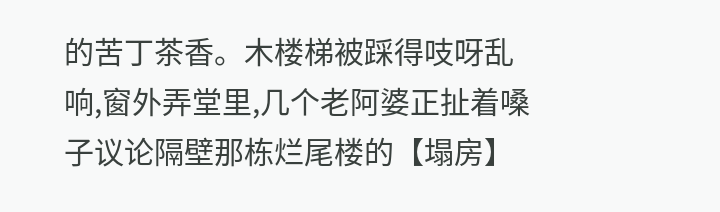的苦丁茶香。木楼梯被踩得吱呀乱响,窗外弄堂里,几个老阿婆正扯着嗓子议论隔壁那栋烂尾楼的【塌房】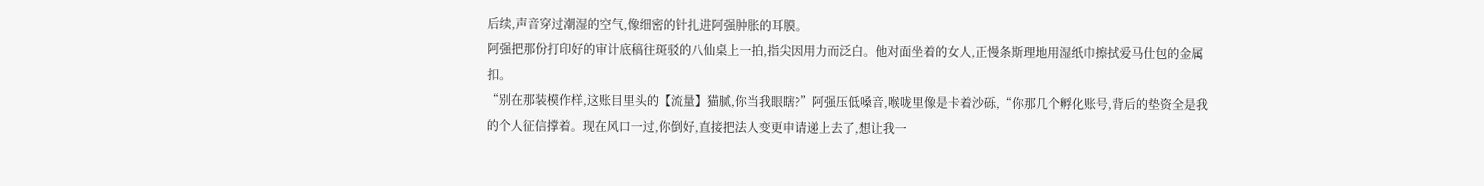后续,声音穿过潮湿的空气,像细密的针扎进阿强肿胀的耳膜。
阿强把那份打印好的审计底稿往斑驳的八仙桌上一拍,指尖因用力而泛白。他对面坐着的女人,正慢条斯理地用湿纸巾擦拭爱马仕包的金属扣。
“别在那装模作样,这账目里头的【流量】猫腻,你当我眼瞎?”阿强压低嗓音,喉咙里像是卡着沙砾,“你那几个孵化账号,背后的垫资全是我的个人征信撑着。现在风口一过,你倒好,直接把法人变更申请递上去了,想让我一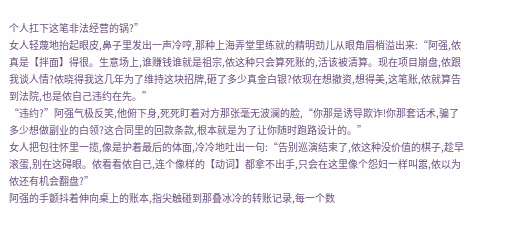个人扛下这笔非法经营的锅?”
女人轻蔑地抬起眼皮,鼻子里发出一声冷哼,那种上海弄堂里练就的精明劲儿从眼角眉梢溢出来:“阿强,侬真是【拌面】得很。生意场上,谁赚钱谁就是祖宗,侬这种只会算死账的,活该被清算。现在项目崩盘,侬跟我谈人情?侬晓得我这几年为了维持这块招牌,砸了多少真金白银?侬现在想撤资,想得美,这笔账,侬就算告到法院,也是侬自己违约在先。”
“违约?”阿强气极反笑,他俯下身,死死盯着对方那张毫无波澜的脸,“你那是诱导欺诈!你那套话术,骗了多少想做副业的白领?这合同里的回款条款,根本就是为了让你随时跑路设计的。”
女人把包往怀里一揽,像是护着最后的体面,冷冷地吐出一句:“告别巡演结束了,侬这种没价值的棋子,趁早滚蛋,别在这碍眼。侬看看侬自己,连个像样的【动词】都拿不出手,只会在这里像个怨妇一样叫嚣,侬以为侬还有机会翻盘?”
阿强的手颤抖着伸向桌上的账本,指尖触碰到那叠冰冷的转账记录,每一个数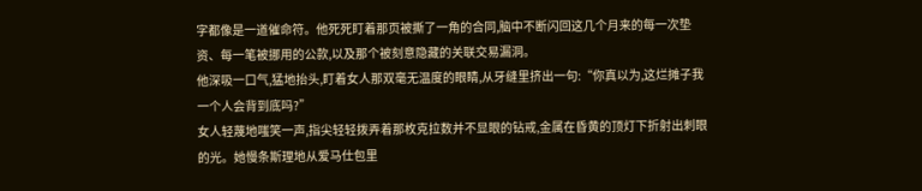字都像是一道催命符。他死死盯着那页被撕了一角的合同,脑中不断闪回这几个月来的每一次垫资、每一笔被挪用的公款,以及那个被刻意隐藏的关联交易漏洞。
他深吸一口气,猛地抬头,盯着女人那双毫无温度的眼睛,从牙缝里挤出一句:“你真以为,这烂摊子我一个人会背到底吗?”
女人轻蔑地嗤笑一声,指尖轻轻拨弄着那枚克拉数并不显眼的钻戒,金属在昏黄的顶灯下折射出刺眼的光。她慢条斯理地从爱马仕包里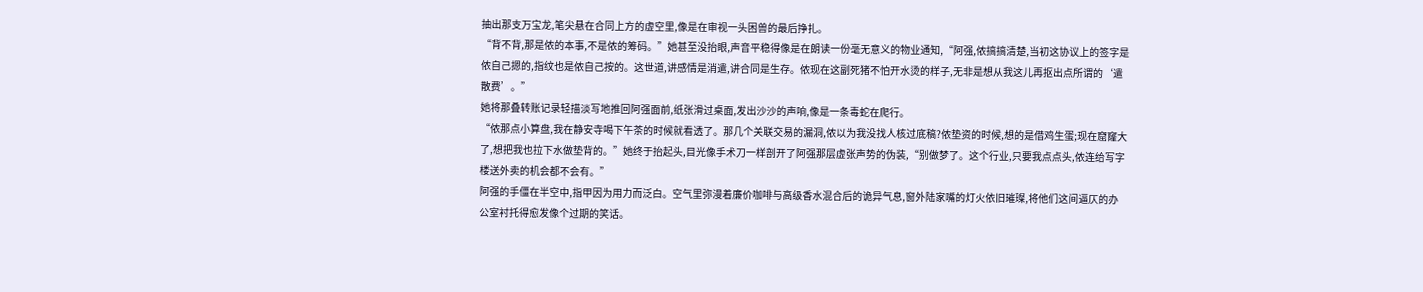抽出那支万宝龙,笔尖悬在合同上方的虚空里,像是在审视一头困兽的最后挣扎。
“背不背,那是侬的本事,不是侬的筹码。”她甚至没抬眼,声音平稳得像是在朗读一份毫无意义的物业通知,“阿强,侬搞搞清楚,当初这协议上的签字是侬自己摁的,指纹也是侬自己按的。这世道,讲感情是消遣,讲合同是生存。侬现在这副死猪不怕开水烫的样子,无非是想从我这儿再抠出点所谓的‘遣散费’。”
她将那叠转账记录轻描淡写地推回阿强面前,纸张滑过桌面,发出沙沙的声响,像是一条毒蛇在爬行。
“侬那点小算盘,我在静安寺喝下午茶的时候就看透了。那几个关联交易的漏洞,侬以为我没找人核过底稿?侬垫资的时候,想的是借鸡生蛋;现在窟窿大了,想把我也拉下水做垫背的。”她终于抬起头,目光像手术刀一样剖开了阿强那层虚张声势的伪装,“别做梦了。这个行业,只要我点点头,侬连给写字楼送外卖的机会都不会有。”
阿强的手僵在半空中,指甲因为用力而泛白。空气里弥漫着廉价咖啡与高级香水混合后的诡异气息,窗外陆家嘴的灯火依旧璀璨,将他们这间逼仄的办公室衬托得愈发像个过期的笑话。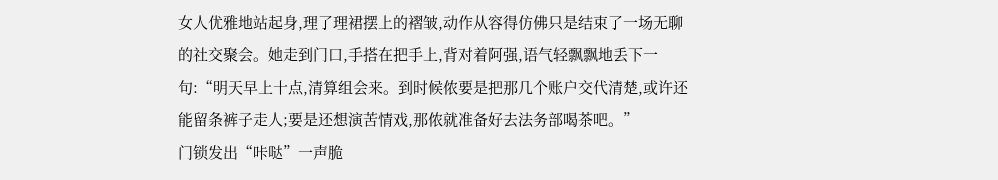女人优雅地站起身,理了理裙摆上的褶皱,动作从容得仿佛只是结束了一场无聊的社交聚会。她走到门口,手搭在把手上,背对着阿强,语气轻飘飘地丢下一句:“明天早上十点,清算组会来。到时候侬要是把那几个账户交代清楚,或许还能留条裤子走人;要是还想演苦情戏,那侬就准备好去法务部喝茶吧。”
门锁发出“咔哒”一声脆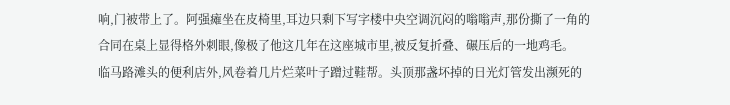响,门被带上了。阿强瘫坐在皮椅里,耳边只剩下写字楼中央空调沉闷的嗡嗡声,那份撕了一角的合同在桌上显得格外刺眼,像极了他这几年在这座城市里,被反复折叠、碾压后的一地鸡毛。
临马路滩头的便利店外,风卷着几片烂菜叶子蹭过鞋帮。头顶那盏坏掉的日光灯管发出濒死的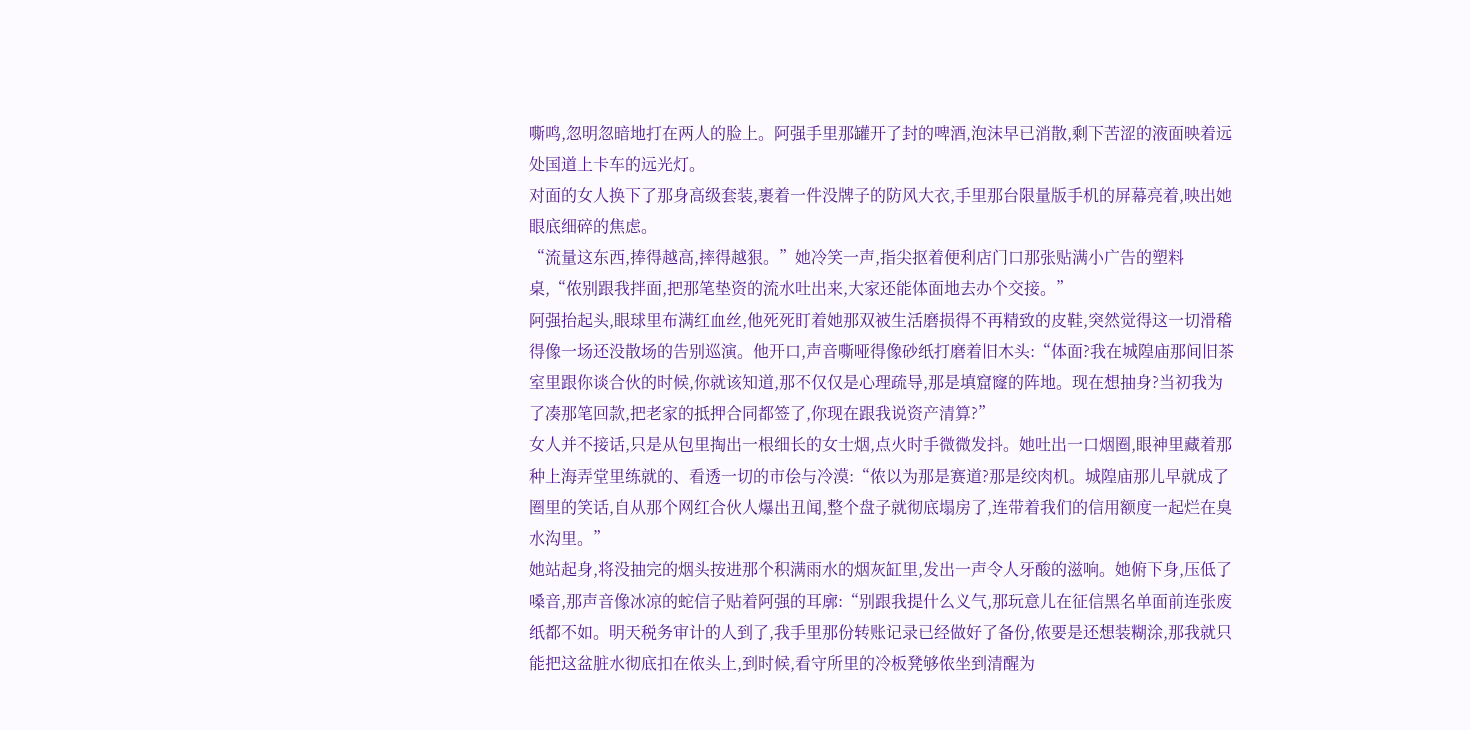嘶鸣,忽明忽暗地打在两人的脸上。阿强手里那罐开了封的啤酒,泡沫早已消散,剩下苦涩的液面映着远处国道上卡车的远光灯。
对面的女人换下了那身高级套装,裹着一件没牌子的防风大衣,手里那台限量版手机的屏幕亮着,映出她眼底细碎的焦虑。
“流量这东西,捧得越高,摔得越狠。”她冷笑一声,指尖抠着便利店门口那张贴满小广告的塑料桌,“侬别跟我拌面,把那笔垫资的流水吐出来,大家还能体面地去办个交接。”
阿强抬起头,眼球里布满红血丝,他死死盯着她那双被生活磨损得不再精致的皮鞋,突然觉得这一切滑稽得像一场还没散场的告别巡演。他开口,声音嘶哑得像砂纸打磨着旧木头:“体面?我在城隍庙那间旧茶室里跟你谈合伙的时候,你就该知道,那不仅仅是心理疏导,那是填窟窿的阵地。现在想抽身?当初我为了凑那笔回款,把老家的抵押合同都签了,你现在跟我说资产清算?”
女人并不接话,只是从包里掏出一根细长的女士烟,点火时手微微发抖。她吐出一口烟圈,眼神里藏着那种上海弄堂里练就的、看透一切的市侩与冷漠:“侬以为那是赛道?那是绞肉机。城隍庙那儿早就成了圈里的笑话,自从那个网红合伙人爆出丑闻,整个盘子就彻底塌房了,连带着我们的信用额度一起烂在臭水沟里。”
她站起身,将没抽完的烟头按进那个积满雨水的烟灰缸里,发出一声令人牙酸的滋响。她俯下身,压低了嗓音,那声音像冰凉的蛇信子贴着阿强的耳廓:“别跟我提什么义气,那玩意儿在征信黑名单面前连张废纸都不如。明天税务审计的人到了,我手里那份转账记录已经做好了备份,侬要是还想装糊涂,那我就只能把这盆脏水彻底扣在侬头上,到时候,看守所里的冷板凳够侬坐到清醒为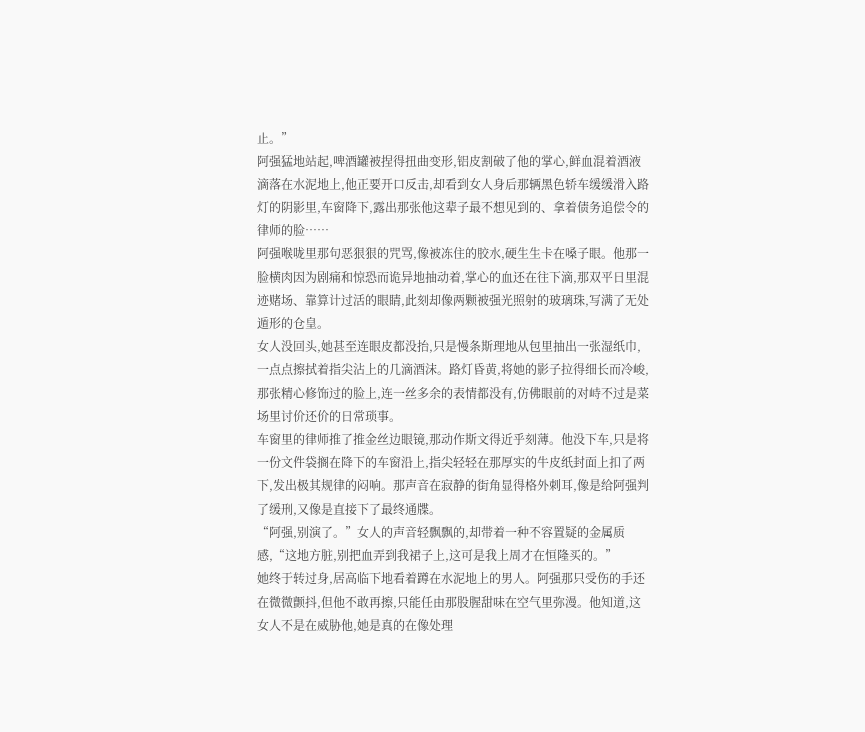止。”
阿强猛地站起,啤酒罐被捏得扭曲变形,铝皮割破了他的掌心,鲜血混着酒液滴落在水泥地上,他正要开口反击,却看到女人身后那辆黑色轿车缓缓滑入路灯的阴影里,车窗降下,露出那张他这辈子最不想见到的、拿着债务追偿令的律师的脸……
阿强喉咙里那句恶狠狠的咒骂,像被冻住的胶水,硬生生卡在嗓子眼。他那一脸横肉因为剧痛和惊恐而诡异地抽动着,掌心的血还在往下滴,那双平日里混迹赌场、靠算计过活的眼睛,此刻却像两颗被强光照射的玻璃珠,写满了无处遁形的仓皇。
女人没回头,她甚至连眼皮都没抬,只是慢条斯理地从包里抽出一张湿纸巾,一点点擦拭着指尖沾上的几滴酒沫。路灯昏黄,将她的影子拉得细长而冷峻,那张精心修饰过的脸上,连一丝多余的表情都没有,仿佛眼前的对峙不过是菜场里讨价还价的日常琐事。
车窗里的律师推了推金丝边眼镜,那动作斯文得近乎刻薄。他没下车,只是将一份文件袋搁在降下的车窗沿上,指尖轻轻在那厚实的牛皮纸封面上扣了两下,发出极其规律的闷响。那声音在寂静的街角显得格外刺耳,像是给阿强判了缓刑,又像是直接下了最终通牒。
“阿强,别演了。”女人的声音轻飘飘的,却带着一种不容置疑的金属质感,“这地方脏,别把血弄到我裙子上,这可是我上周才在恒隆买的。”
她终于转过身,居高临下地看着蹲在水泥地上的男人。阿强那只受伤的手还在微微颤抖,但他不敢再擦,只能任由那股腥甜味在空气里弥漫。他知道,这女人不是在威胁他,她是真的在像处理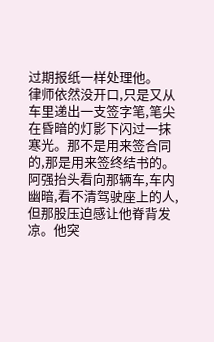过期报纸一样处理他。
律师依然没开口,只是又从车里递出一支签字笔,笔尖在昏暗的灯影下闪过一抹寒光。那不是用来签合同的,那是用来签终结书的。
阿强抬头看向那辆车,车内幽暗,看不清驾驶座上的人,但那股压迫感让他脊背发凉。他突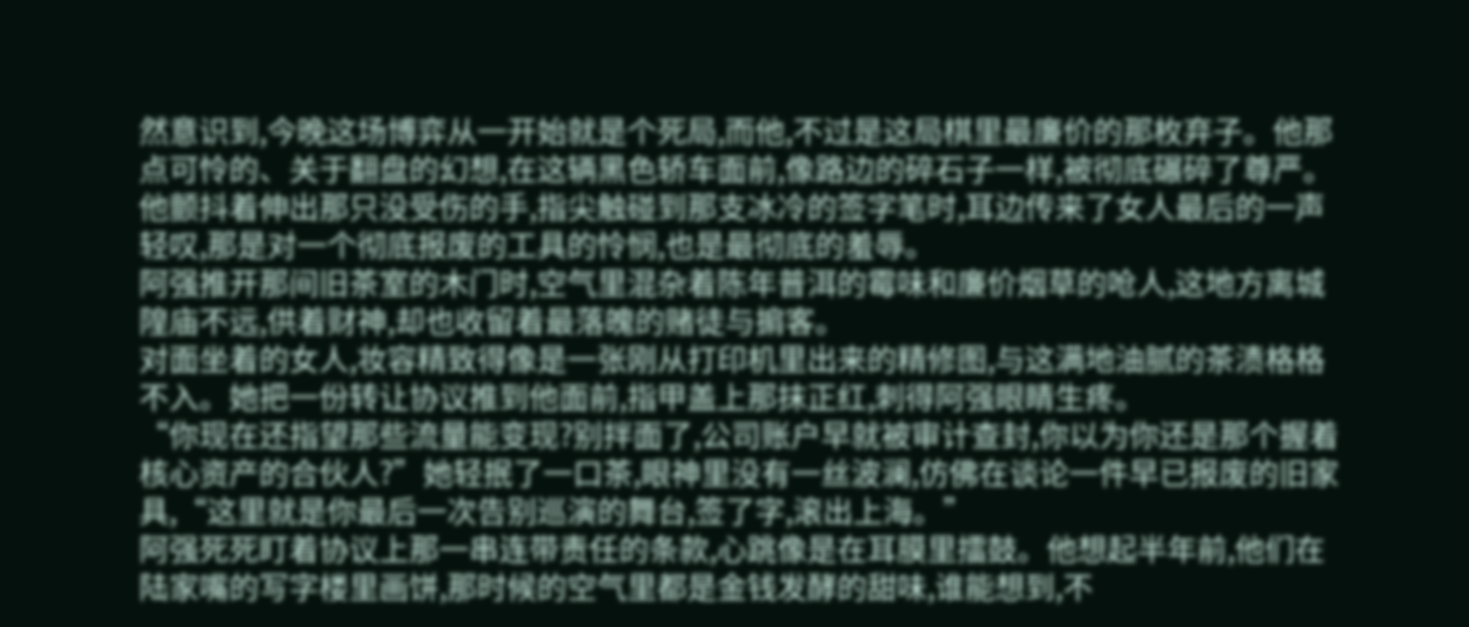然意识到,今晚这场博弈从一开始就是个死局,而他,不过是这局棋里最廉价的那枚弃子。他那点可怜的、关于翻盘的幻想,在这辆黑色轿车面前,像路边的碎石子一样,被彻底碾碎了尊严。
他颤抖着伸出那只没受伤的手,指尖触碰到那支冰冷的签字笔时,耳边传来了女人最后的一声轻叹,那是对一个彻底报废的工具的怜悯,也是最彻底的羞辱。
阿强推开那间旧茶室的木门时,空气里混杂着陈年普洱的霉味和廉价烟草的呛人,这地方离城隍庙不远,供着财神,却也收留着最落魄的赌徒与掮客。
对面坐着的女人,妆容精致得像是一张刚从打印机里出来的精修图,与这满地油腻的茶渍格格不入。她把一份转让协议推到他面前,指甲盖上那抹正红,刺得阿强眼睛生疼。
“你现在还指望那些流量能变现?别拌面了,公司账户早就被审计查封,你以为你还是那个握着核心资产的合伙人?”她轻抿了一口茶,眼神里没有一丝波澜,仿佛在谈论一件早已报废的旧家具,“这里就是你最后一次告别巡演的舞台,签了字,滚出上海。”
阿强死死盯着协议上那一串连带责任的条款,心跳像是在耳膜里擂鼓。他想起半年前,他们在陆家嘴的写字楼里画饼,那时候的空气里都是金钱发酵的甜味,谁能想到,不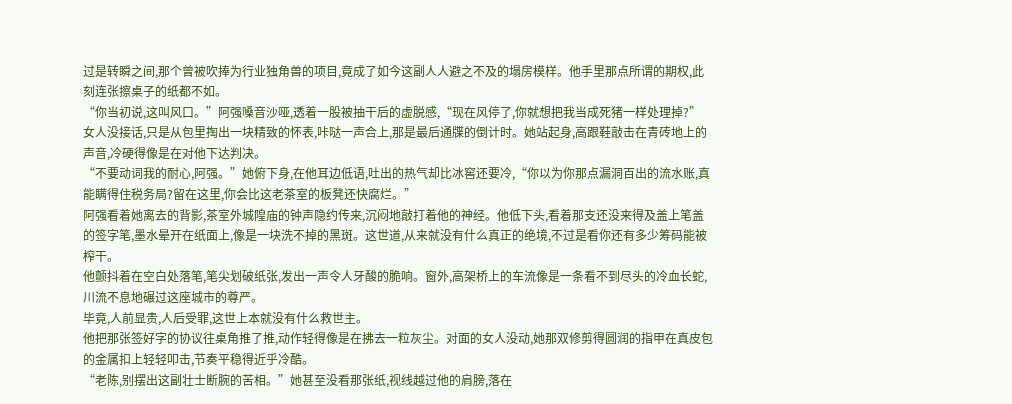过是转瞬之间,那个曾被吹捧为行业独角兽的项目,竟成了如今这副人人避之不及的塌房模样。他手里那点所谓的期权,此刻连张擦桌子的纸都不如。
“你当初说,这叫风口。”阿强嗓音沙哑,透着一股被抽干后的虚脱感,“现在风停了,你就想把我当成死猪一样处理掉?”
女人没接话,只是从包里掏出一块精致的怀表,咔哒一声合上,那是最后通牒的倒计时。她站起身,高跟鞋敲击在青砖地上的声音,冷硬得像是在对他下达判决。
“不要动词我的耐心,阿强。”她俯下身,在他耳边低语,吐出的热气却比冰窖还要冷,“你以为你那点漏洞百出的流水账,真能瞒得住税务局?留在这里,你会比这老茶室的板凳还快腐烂。”
阿强看着她离去的背影,茶室外城隍庙的钟声隐约传来,沉闷地敲打着他的神经。他低下头,看着那支还没来得及盖上笔盖的签字笔,墨水晕开在纸面上,像是一块洗不掉的黑斑。这世道,从来就没有什么真正的绝境,不过是看你还有多少筹码能被榨干。
他颤抖着在空白处落笔,笔尖划破纸张,发出一声令人牙酸的脆响。窗外,高架桥上的车流像是一条看不到尽头的冷血长蛇,川流不息地碾过这座城市的尊严。
毕竟,人前显贵,人后受罪,这世上本就没有什么救世主。
他把那张签好字的协议往桌角推了推,动作轻得像是在拂去一粒灰尘。对面的女人没动,她那双修剪得圆润的指甲在真皮包的金属扣上轻轻叩击,节奏平稳得近乎冷酷。
“老陈,别摆出这副壮士断腕的苦相。”她甚至没看那张纸,视线越过他的肩膀,落在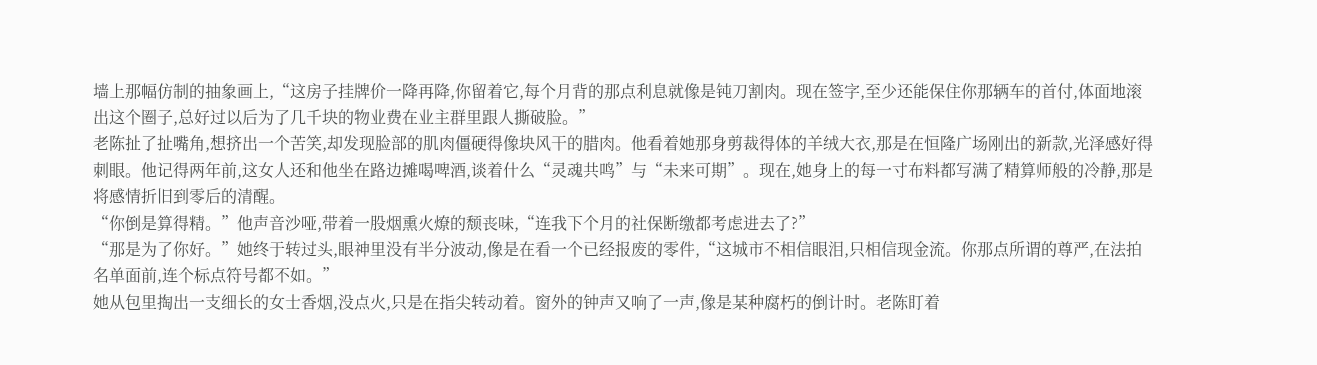墙上那幅仿制的抽象画上,“这房子挂牌价一降再降,你留着它,每个月背的那点利息就像是钝刀割肉。现在签字,至少还能保住你那辆车的首付,体面地滚出这个圈子,总好过以后为了几千块的物业费在业主群里跟人撕破脸。”
老陈扯了扯嘴角,想挤出一个苦笑,却发现脸部的肌肉僵硬得像块风干的腊肉。他看着她那身剪裁得体的羊绒大衣,那是在恒隆广场刚出的新款,光泽感好得刺眼。他记得两年前,这女人还和他坐在路边摊喝啤酒,谈着什么“灵魂共鸣”与“未来可期”。现在,她身上的每一寸布料都写满了精算师般的冷静,那是将感情折旧到零后的清醒。
“你倒是算得精。”他声音沙哑,带着一股烟熏火燎的颓丧味,“连我下个月的社保断缴都考虑进去了?”
“那是为了你好。”她终于转过头,眼神里没有半分波动,像是在看一个已经报废的零件,“这城市不相信眼泪,只相信现金流。你那点所谓的尊严,在法拍名单面前,连个标点符号都不如。”
她从包里掏出一支细长的女士香烟,没点火,只是在指尖转动着。窗外的钟声又响了一声,像是某种腐朽的倒计时。老陈盯着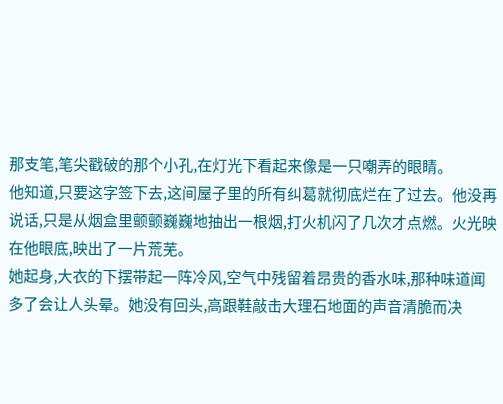那支笔,笔尖戳破的那个小孔,在灯光下看起来像是一只嘲弄的眼睛。
他知道,只要这字签下去,这间屋子里的所有纠葛就彻底烂在了过去。他没再说话,只是从烟盒里颤颤巍巍地抽出一根烟,打火机闪了几次才点燃。火光映在他眼底,映出了一片荒芜。
她起身,大衣的下摆带起一阵冷风,空气中残留着昂贵的香水味,那种味道闻多了会让人头晕。她没有回头,高跟鞋敲击大理石地面的声音清脆而决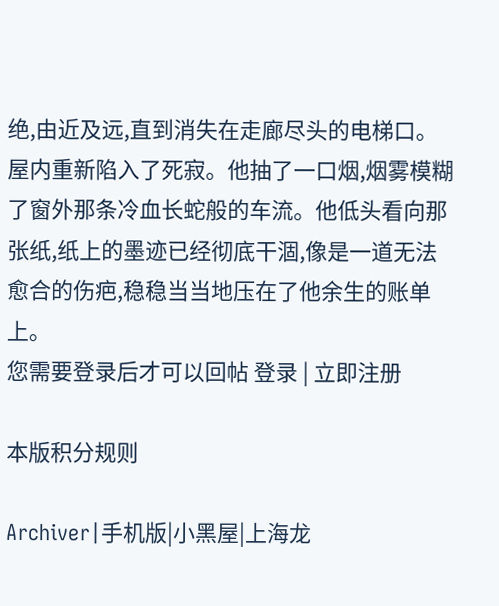绝,由近及远,直到消失在走廊尽头的电梯口。
屋内重新陷入了死寂。他抽了一口烟,烟雾模糊了窗外那条冷血长蛇般的车流。他低头看向那张纸,纸上的墨迹已经彻底干涸,像是一道无法愈合的伤疤,稳稳当当地压在了他余生的账单上。
您需要登录后才可以回帖 登录 | 立即注册

本版积分规则

Archiver|手机版|小黑屋|上海龙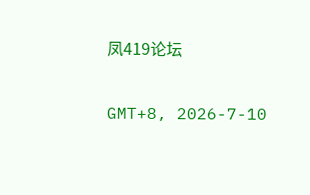凤419论坛

GMT+8, 2026-7-10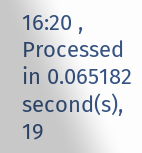16:20 , Processed in 0.065182 second(s), 19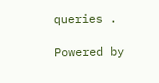queries .

Powered by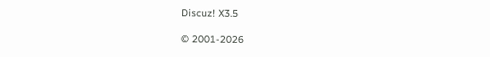Discuz! X3.5

© 2001-2026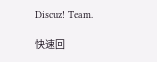Discuz! Team.

快速回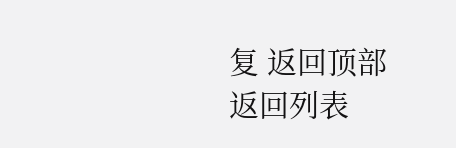复 返回顶部 返回列表